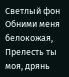Светлый фон
Обними меня белокожая, Прелесть ты моя, дрянь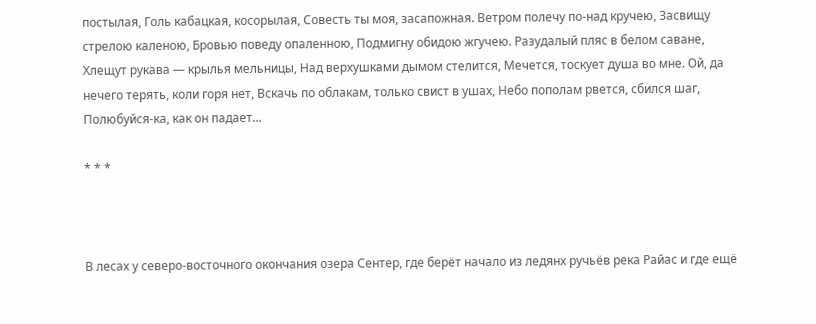постылая, Голь кабацкая, косорылая, Совесть ты моя, засапожная. Ветром полечу по-над кручею, Засвищу стрелою каленою, Бровью поведу опаленною, Подмигну обидою жгучею. Разудалый пляс в белом саване, Хлещут рукава — крылья мельницы, Над верхушками дымом стелится, Мечется, тоскует душа во мне. Ой, да нечего терять, коли горя нет, Вскачь по облакам, только свист в ушах, Небо пополам рвется, сбился шаг, Полюбуйся-ка, как он падает...

* * *



В лесах у северо-восточного окончания озера Сентер, где берёт начало из ледянх ручьёв река Райас и где ещё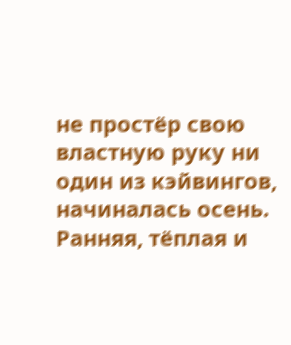не простёр свою властную руку ни один из кэйвингов, начиналась осень. Ранняя, тёплая и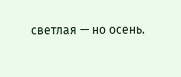светлая — но осень.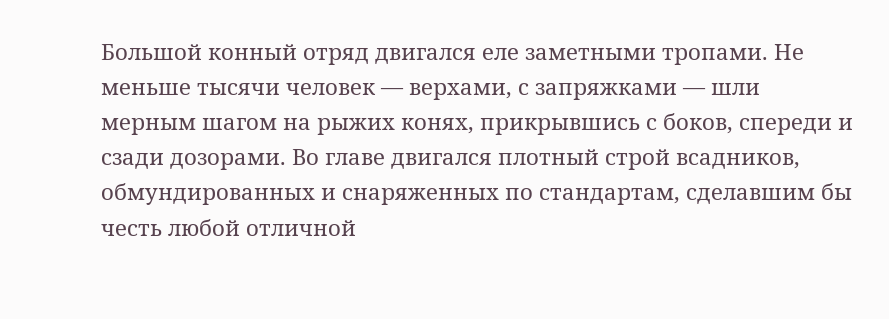Большой конный отряд двигался еле заметными тропами. Не меньше тысячи человек — верхами, с запряжками — шли мерным шагом на рыжих конях, прикрывшись с боков, спереди и сзади дозорами. Во главе двигался плотный строй всадников, обмундированных и снаряженных по стандартам, сделавшим бы честь любой отличной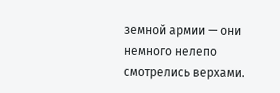земной армии — они немного нелепо смотрелись верхами.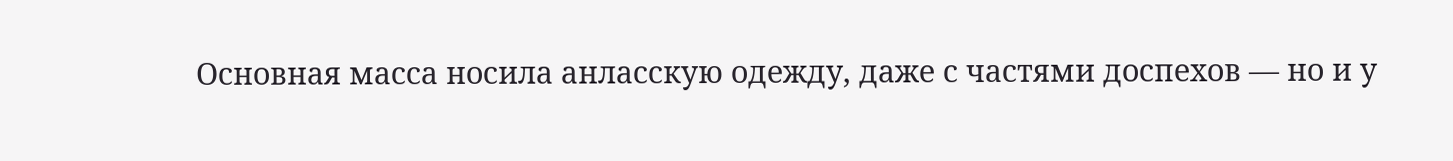Основная масса носила анласскую одежду, даже с частями доспехов — но и у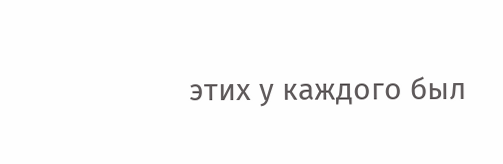этих у каждого был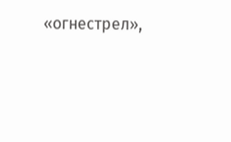«огнестрел»,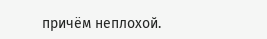причём неплохой.